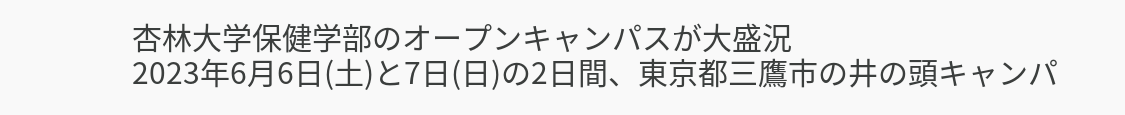杏林大学保健学部のオープンキャンパスが大盛況
2023年6月6日(土)と7日(日)の2日間、東京都三鷹市の井の頭キャンパ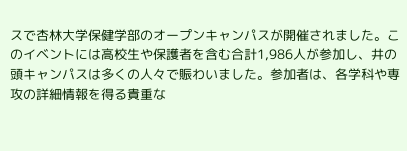スで杏林大学保健学部のオープンキャンパスが開催されました。このイベントには高校生や保護者を含む合計1,986人が参加し、井の頭キャンパスは多くの人々で賑わいました。参加者は、各学科や専攻の詳細情報を得る貴重な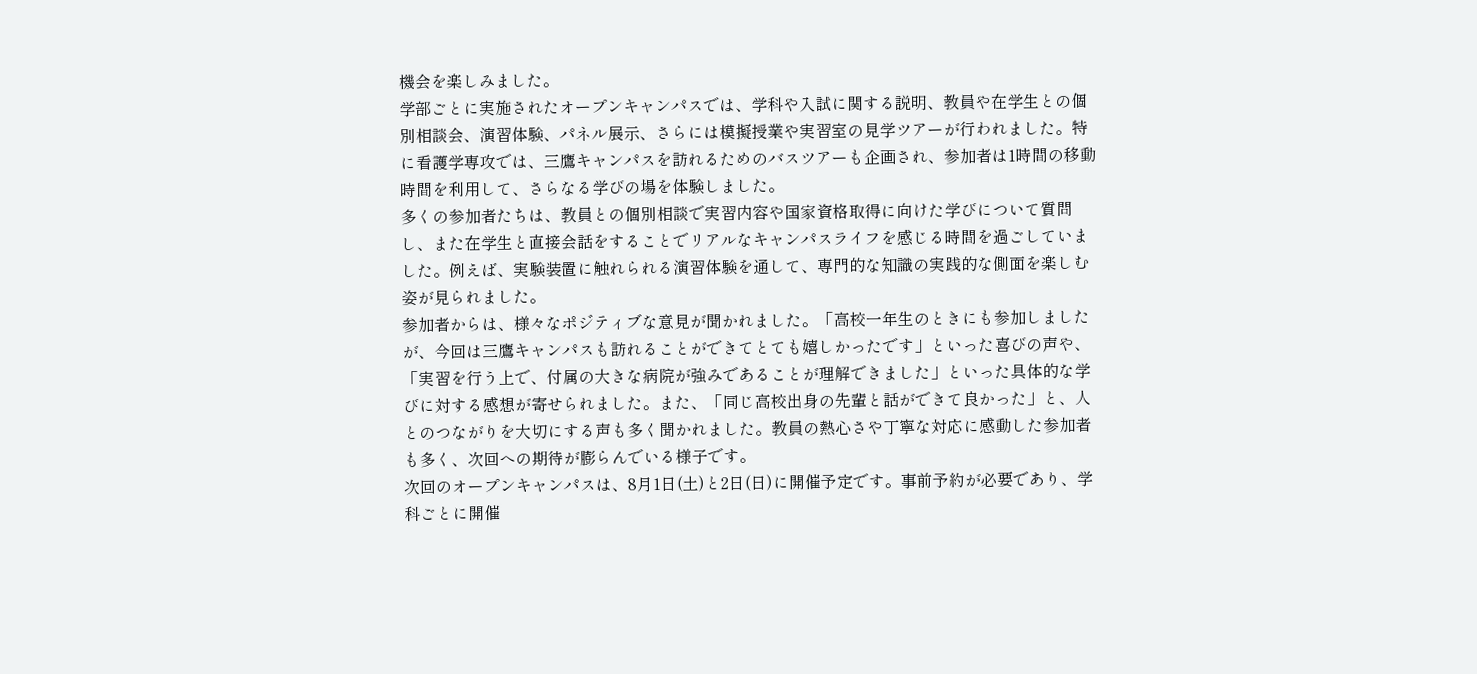機会を楽しみました。
学部ごとに実施されたオープンキャンパスでは、学科や入試に関する説明、教員や在学生との個別相談会、演習体験、パネル展示、さらには模擬授業や実習室の見学ツアーが行われました。特に看護学専攻では、三鷹キャンパスを訪れるためのバスツアーも企画され、参加者は1時間の移動時間を利用して、さらなる学びの場を体験しました。
多くの参加者たちは、教員との個別相談で実習内容や国家資格取得に向けた学びについて質問し、また在学生と直接会話をすることでリアルなキャンパスライフを感じる時間を過ごしていました。例えば、実験装置に触れられる演習体験を通して、専門的な知識の実践的な側面を楽しむ姿が見られました。
参加者からは、様々なポジティブな意見が聞かれました。「高校一年生のときにも参加しましたが、今回は三鷹キャンパスも訪れることができてとても嬉しかったです」といった喜びの声や、「実習を行う上で、付属の大きな病院が強みであることが理解できました」といった具体的な学びに対する感想が寄せられました。また、「同じ高校出身の先輩と話ができて良かった」と、人とのつながりを大切にする声も多く聞かれました。教員の熱心さや丁寧な対応に感動した参加者も多く、次回への期待が膨らんでいる様子です。
次回のオープンキャンパスは、8月1日(土)と2日(日)に開催予定です。事前予約が必要であり、学科ごとに開催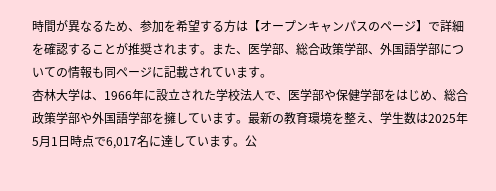時間が異なるため、参加を希望する方は【オープンキャンパスのページ】で詳細を確認することが推奨されます。また、医学部、総合政策学部、外国語学部についての情報も同ページに記載されています。
杏林大学は、1966年に設立された学校法人で、医学部や保健学部をはじめ、総合政策学部や外国語学部を擁しています。最新の教育環境を整え、学生数は2025年5月1日時点で6,017名に達しています。公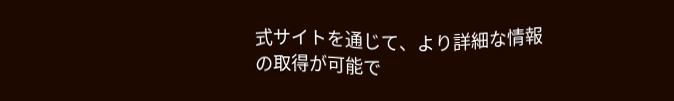式サイトを通じて、より詳細な情報の取得が可能で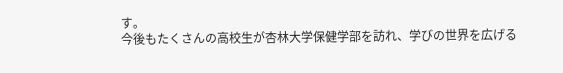す。
今後もたくさんの高校生が杏林大学保健学部を訪れ、学びの世界を広げる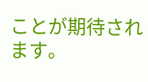ことが期待されます。